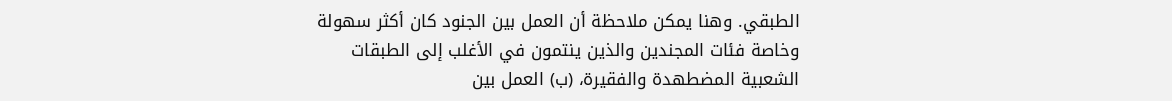الطبقي. وهنا يمكن ملاحظة أن العمل بين الجنود كان أكثر سهولة وخاصة فئات المجندين والذين ينتمون في الأغلب إلى الطبقات الشعبية المضطهدة والفقيرة، (ب) العمل بين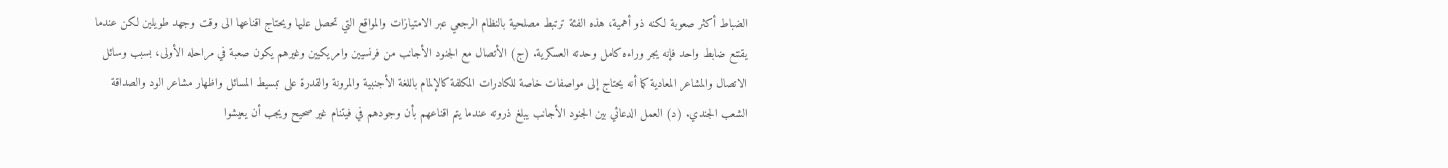الضباط أكثر صعوبة لكنه ذو أهمية، هذه الفئة ترتبط مصلحية بالنظام الرجعي عبر الامتيازات والمواقع التي تحصل عليها ويحتاج اقناعها الى وقت وجهد طويلين لكن عندما يقتنع ضابط واحد فإنه يجر وراءه كامل وحدته العسكرية. (ج) الأتصال مع الجنود الأجانب من فرنسيين وامريكيين وغيرهم يكون صعبة في مراحله الأولى، بسبب وسائل الاتصال والمشاعر المعادية كما أنه يحتاج إلى مواصفات خاصة للكادرات المكلفة كالإلمام باللغة الأجنبية والمرونة والقدرة على تبسيط المسائل واظهار مشاعر الود والصداقة الشعب الجندي. (د) العمل الدعائي بين الجنود الأجانب يبلغ ذروته عندما يتم اقناعهم بأن وجودهم في فيتنام غير صحيح ويجب أن يعيشوا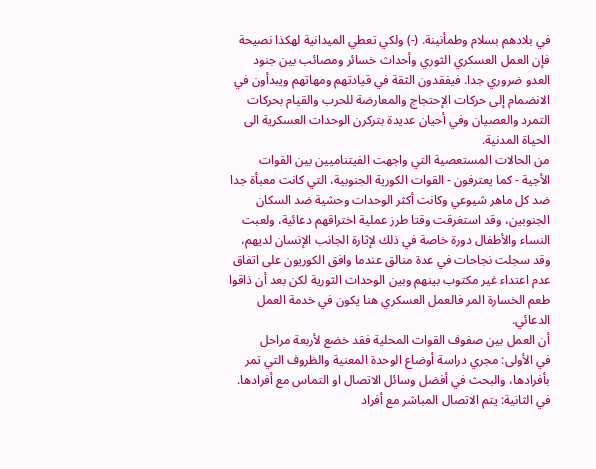في بلادهم بسلام وطمأنينة. (-) ولكي تعطي الميدانية لهكذا نصيحة فإن العمل العسكري الثوري وأحداث خسائر ومصائب بين جنود العدو ضروري جدا. فيفقدون الثقة في قيادتهم ومهاتهم ويبدأون في الانضمام إلى حركات الإحتجاج والمعارضة للحرب والقيام بحركات التمرد والعصيان وفي أحيان عديدة بتركرن الوحدات العسكرية الى الحياة المدنية.
من الحالات المستعصية التي واجهت الفيتناميين بين القوات الأجية - كما يعترفون - القوات الكورية الجنوبية، التي كانت معبأة جدا ضد كل ماهر شيوعي وكانت أكثر الوحدات وحشية ضد السكان الجنوبين، وقد استغرقت وقتا طرز عملية اختراقهم دعائية، ولعبت النساء والأطفال دورة خاصة في ذلك لإثارة الجانب الإنسان لديهم، وقد سجلت نجاحات في عدة منالق عندما وافق الكوريون على اتفاق عدم اعتداء غير مكتوب بينهم وبين الوحدات الثورية لكن بعد أن ذاقوا طعم الخسارة المر فالعمل العسكري هنا يكون في خدمة العمل الدعائي.
أن العمل بين صفوف القوات المحلية فقد خضع لأربعة مراحل
في الأولى: مجري دراسة أوضاع الوحدة المعنية والظروف التي تمر بأفرادها، والبحث في أفضل وسائل الاتصال او التماس مع أفرادها.
في الثانية: يتم الاتصال المباشر مع أفراد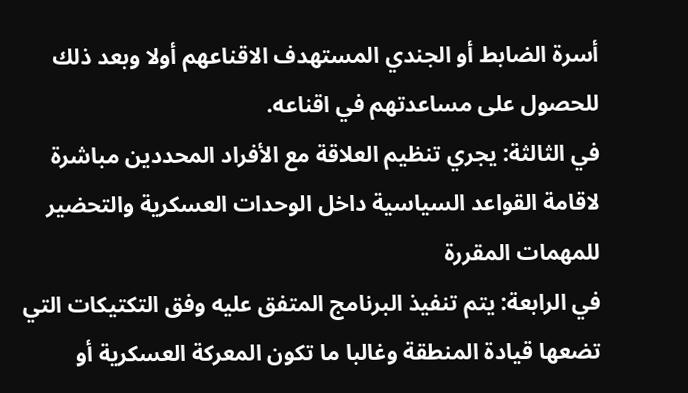أسرة الضابط أو الجندي المستهدف الاقناعهم أولا وبعد ذلك للحصول على مساعدتهم في اقناعه.
في الثالثة: يجري تنظيم العلاقة مع الأفراد المحددين مباشرة لاقامة القواعد السياسية داخل الوحدات العسكرية والتحضير للمهمات المقررة
في الرابعة: يتم تنفيذ البرنامج المتفق عليه وفق التكتيكات التي تضعها قيادة المنطقة وغالبا ما تكون المعركة العسكرية أو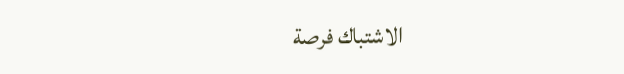الاشتباك فرصة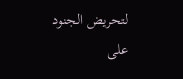لتحريض الجنود على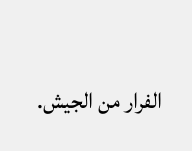الفرار من الجيش.